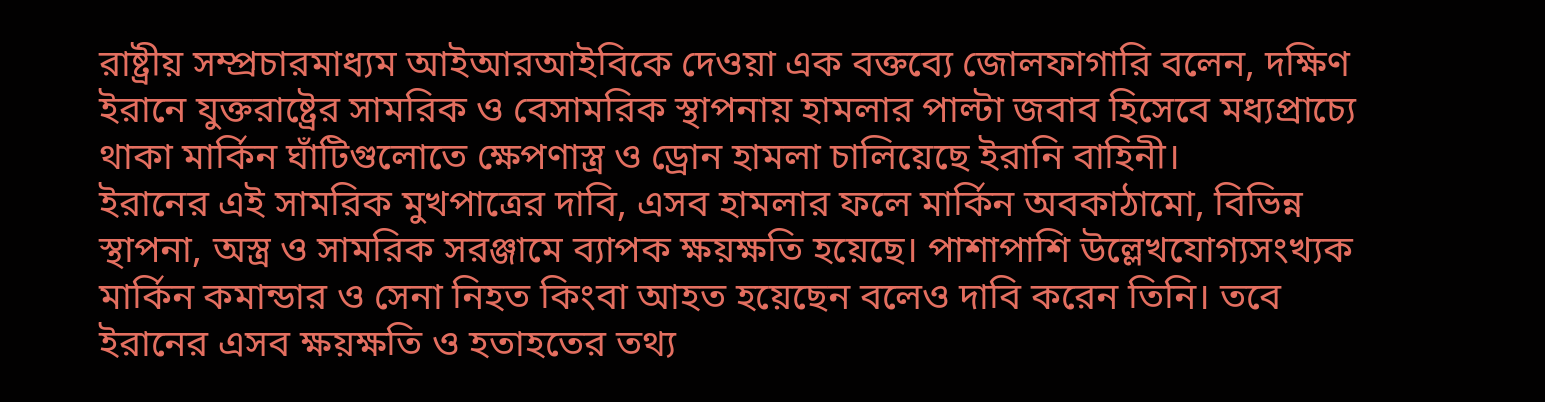রাষ্ট্রীয় সম্প্রচারমাধ্যম আইআরআইবিকে দেওয়া এক বক্তব্যে জোলফাগারি বলেন, দক্ষিণ ইরানে যুক্তরাষ্ট্রের সামরিক ও বেসামরিক স্থাপনায় হামলার পাল্টা জবাব হিসেবে মধ্যপ্রাচ্যে থাকা মার্কিন ঘাঁটিগুলোতে ক্ষেপণাস্ত্র ও ড্রোন হামলা চালিয়েছে ইরানি বাহিনী।
ইরানের এই সামরিক মুখপাত্রের দাবি, এসব হামলার ফলে মার্কিন অবকাঠামো, বিভিন্ন স্থাপনা, অস্ত্র ও সামরিক সরঞ্জামে ব্যাপক ক্ষয়ক্ষতি হয়েছে। পাশাপাশি উল্লেখযোগ্যসংখ্যক মার্কিন কমান্ডার ও সেনা নিহত কিংবা আহত হয়েছেন বলেও দাবি করেন তিনি। তবে ইরানের এসব ক্ষয়ক্ষতি ও হতাহতের তথ্য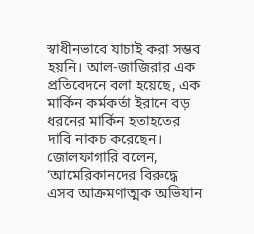স্বাধীনভাবে যাচাই করা সম্ভব হয়নি। আল-জাজিরার এক প্রতিবেদনে বলা হয়েছে, এক মার্কিন কর্মকর্তা ইরানে বড় ধরনের মার্কিন হতাহতের দাবি নাকচ করেছেন।
জোলফাগারি বলেন, ‘আমেরিকানদের বিরুদ্ধে এসব আক্রমণাত্মক অভিযান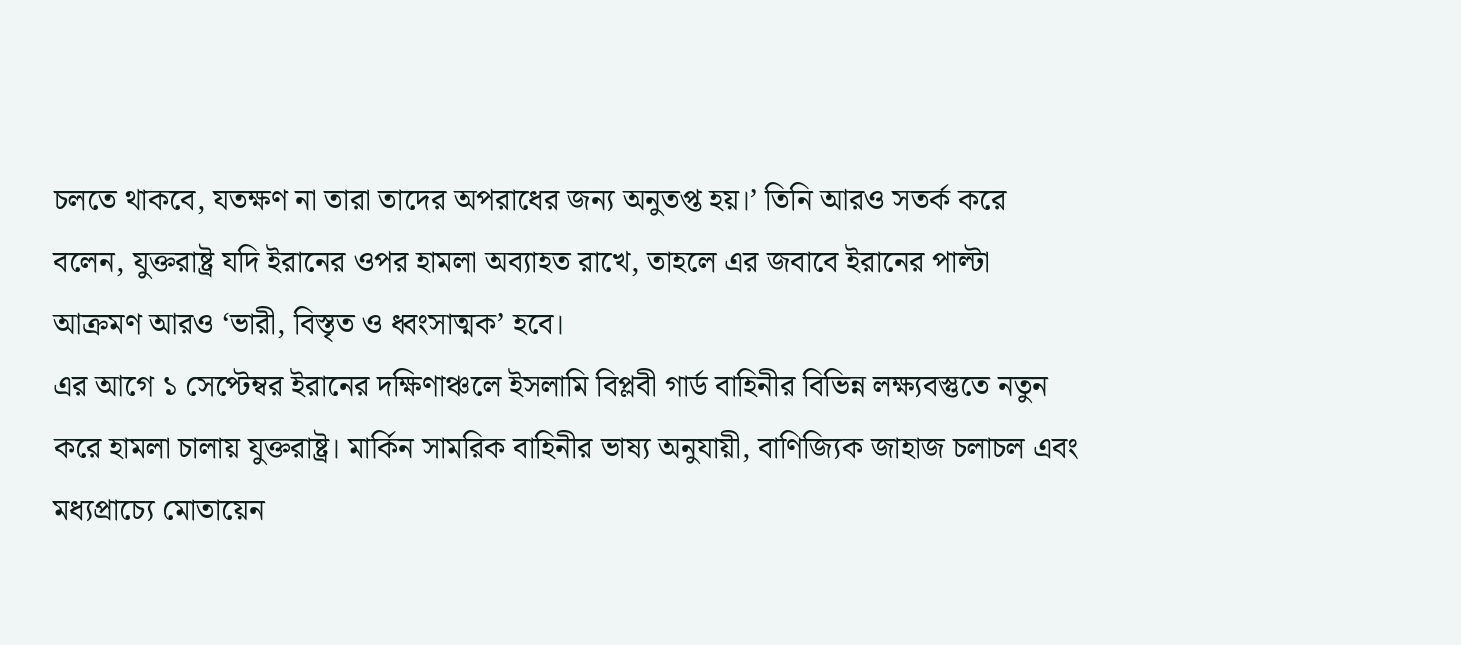চলতে থাকবে, যতক্ষণ না তারা তাদের অপরাধের জন্য অনুতপ্ত হয়।’ তিনি আরও সতর্ক করে বলেন, যুক্তরাষ্ট্র যদি ইরানের ওপর হামলা অব্যাহত রাখে, তাহলে এর জবাবে ইরানের পাল্টা আক্রমণ আরও ‘ভারী, বিস্তৃত ও ধ্বংসাত্মক’ হবে।
এর আগে ১ সেপ্টেম্বর ইরানের দক্ষিণাঞ্চলে ইসলামি বিপ্লবী গার্ড বাহিনীর বিভিন্ন লক্ষ্যবস্তুতে নতুন করে হামলা চালায় যুক্তরাষ্ট্র। মার্কিন সামরিক বাহিনীর ভাষ্য অনুযায়ী, বাণিজ্যিক জাহাজ চলাচল এবং মধ্যপ্রাচ্যে মোতায়েন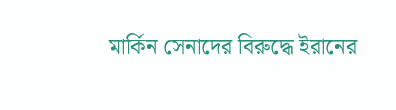মার্কিন সেনাদের বিরুদ্ধে ইরানের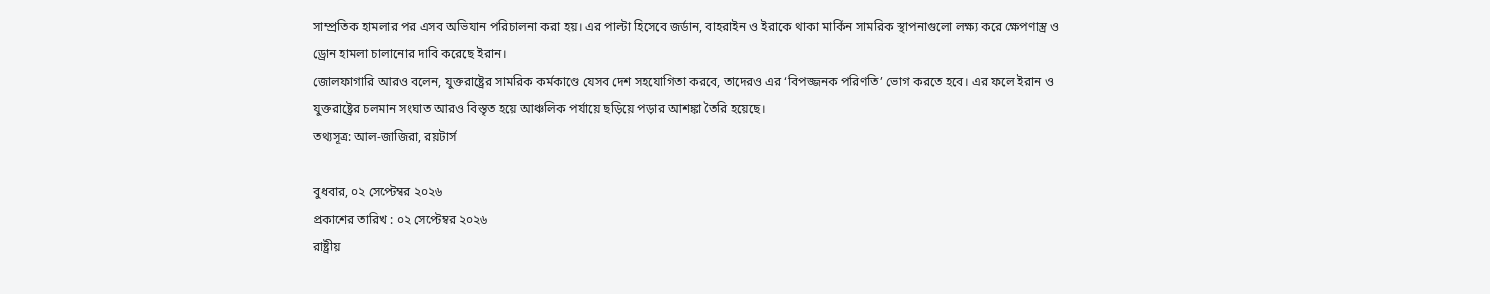সাম্প্রতিক হামলার পর এসব অভিযান পরিচালনা করা হয়। এর পাল্টা হিসেবে জর্ডান, বাহরাইন ও ইরাকে থাকা মার্কিন সামরিক স্থাপনাগুলো লক্ষ্য করে ক্ষেপণাস্ত্র ও ড্রোন হামলা চালানোর দাবি করেছে ইরান।
জোলফাগারি আরও বলেন, যুক্তরাষ্ট্রের সামরিক কর্মকাণ্ডে যেসব দেশ সহযোগিতা করবে, তাদেরও এর ‘বিপজ্জনক পরিণতি’ ভোগ করতে হবে। এর ফলে ইরান ও যুক্তরাষ্ট্রের চলমান সংঘাত আরও বিস্তৃত হয়ে আঞ্চলিক পর্যায়ে ছড়িয়ে পড়ার আশঙ্কা তৈরি হয়েছে।
তথ্যসূত্র: আল-জাজিরা, রয়টার্স

বুধবার, ০২ সেপ্টেম্বর ২০২৬
প্রকাশের তারিখ : ০২ সেপ্টেম্বর ২০২৬
রাষ্ট্রীয়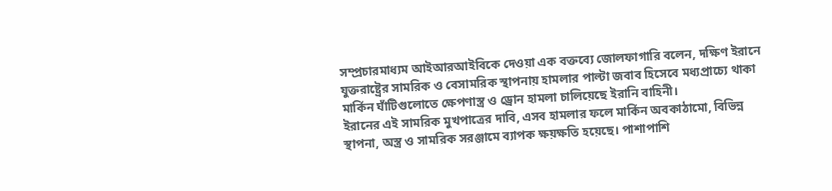সম্প্রচারমাধ্যম আইআরআইবিকে দেওয়া এক বক্তব্যে জোলফাগারি বলেন, দক্ষিণ ইরানে যুক্তরাষ্ট্রের সামরিক ও বেসামরিক স্থাপনায় হামলার পাল্টা জবাব হিসেবে মধ্যপ্রাচ্যে থাকা মার্কিন ঘাঁটিগুলোতে ক্ষেপণাস্ত্র ও ড্রোন হামলা চালিয়েছে ইরানি বাহিনী।
ইরানের এই সামরিক মুখপাত্রের দাবি, এসব হামলার ফলে মার্কিন অবকাঠামো, বিভিন্ন স্থাপনা, অস্ত্র ও সামরিক সরঞ্জামে ব্যাপক ক্ষয়ক্ষতি হয়েছে। পাশাপাশি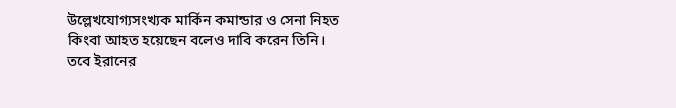উল্লেখযোগ্যসংখ্যক মার্কিন কমান্ডার ও সেনা নিহত কিংবা আহত হয়েছেন বলেও দাবি করেন তিনি। তবে ইরানের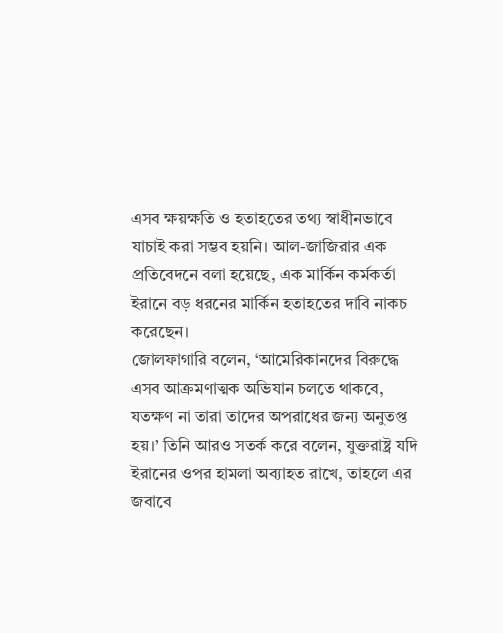এসব ক্ষয়ক্ষতি ও হতাহতের তথ্য স্বাধীনভাবে যাচাই করা সম্ভব হয়নি। আল-জাজিরার এক প্রতিবেদনে বলা হয়েছে, এক মার্কিন কর্মকর্তা ইরানে বড় ধরনের মার্কিন হতাহতের দাবি নাকচ করেছেন।
জোলফাগারি বলেন, ‘আমেরিকানদের বিরুদ্ধে এসব আক্রমণাত্মক অভিযান চলতে থাকবে, যতক্ষণ না তারা তাদের অপরাধের জন্য অনুতপ্ত হয়।’ তিনি আরও সতর্ক করে বলেন, যুক্তরাষ্ট্র যদি ইরানের ওপর হামলা অব্যাহত রাখে, তাহলে এর জবাবে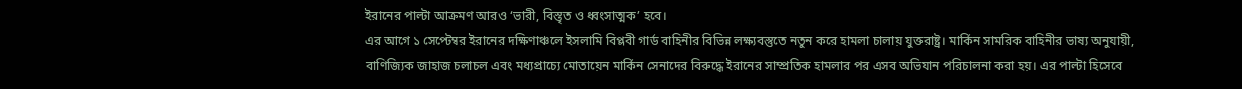ইরানের পাল্টা আক্রমণ আরও ‘ভারী, বিস্তৃত ও ধ্বংসাত্মক’ হবে।
এর আগে ১ সেপ্টেম্বর ইরানের দক্ষিণাঞ্চলে ইসলামি বিপ্লবী গার্ড বাহিনীর বিভিন্ন লক্ষ্যবস্তুতে নতুন করে হামলা চালায় যুক্তরাষ্ট্র। মার্কিন সামরিক বাহিনীর ভাষ্য অনুযায়ী, বাণিজ্যিক জাহাজ চলাচল এবং মধ্যপ্রাচ্যে মোতায়েন মার্কিন সেনাদের বিরুদ্ধে ইরানের সাম্প্রতিক হামলার পর এসব অভিযান পরিচালনা করা হয়। এর পাল্টা হিসেবে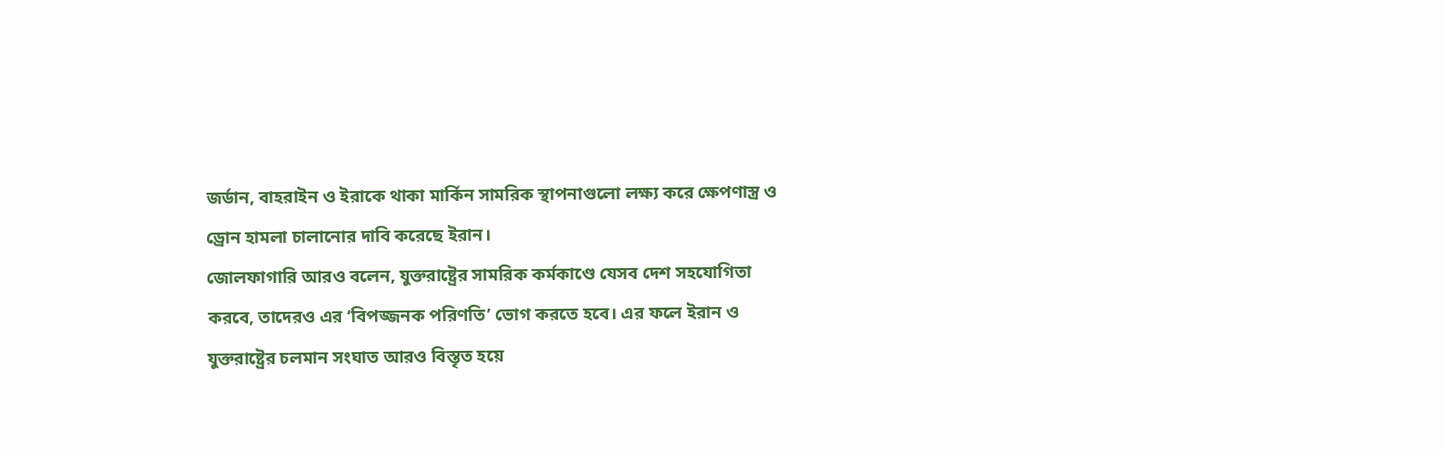জর্ডান, বাহরাইন ও ইরাকে থাকা মার্কিন সামরিক স্থাপনাগুলো লক্ষ্য করে ক্ষেপণাস্ত্র ও ড্রোন হামলা চালানোর দাবি করেছে ইরান।
জোলফাগারি আরও বলেন, যুক্তরাষ্ট্রের সামরিক কর্মকাণ্ডে যেসব দেশ সহযোগিতা করবে, তাদেরও এর ‘বিপজ্জনক পরিণতি’ ভোগ করতে হবে। এর ফলে ইরান ও যুক্তরাষ্ট্রের চলমান সংঘাত আরও বিস্তৃত হয়ে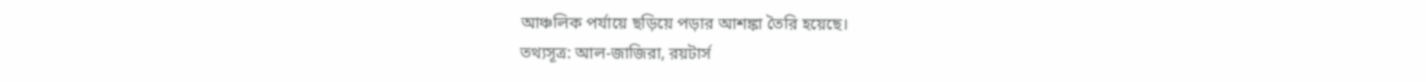আঞ্চলিক পর্যায়ে ছড়িয়ে পড়ার আশঙ্কা তৈরি হয়েছে।
তথ্যসূত্র: আল-জাজিরা, রয়টার্স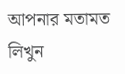আপনার মতামত লিখুন